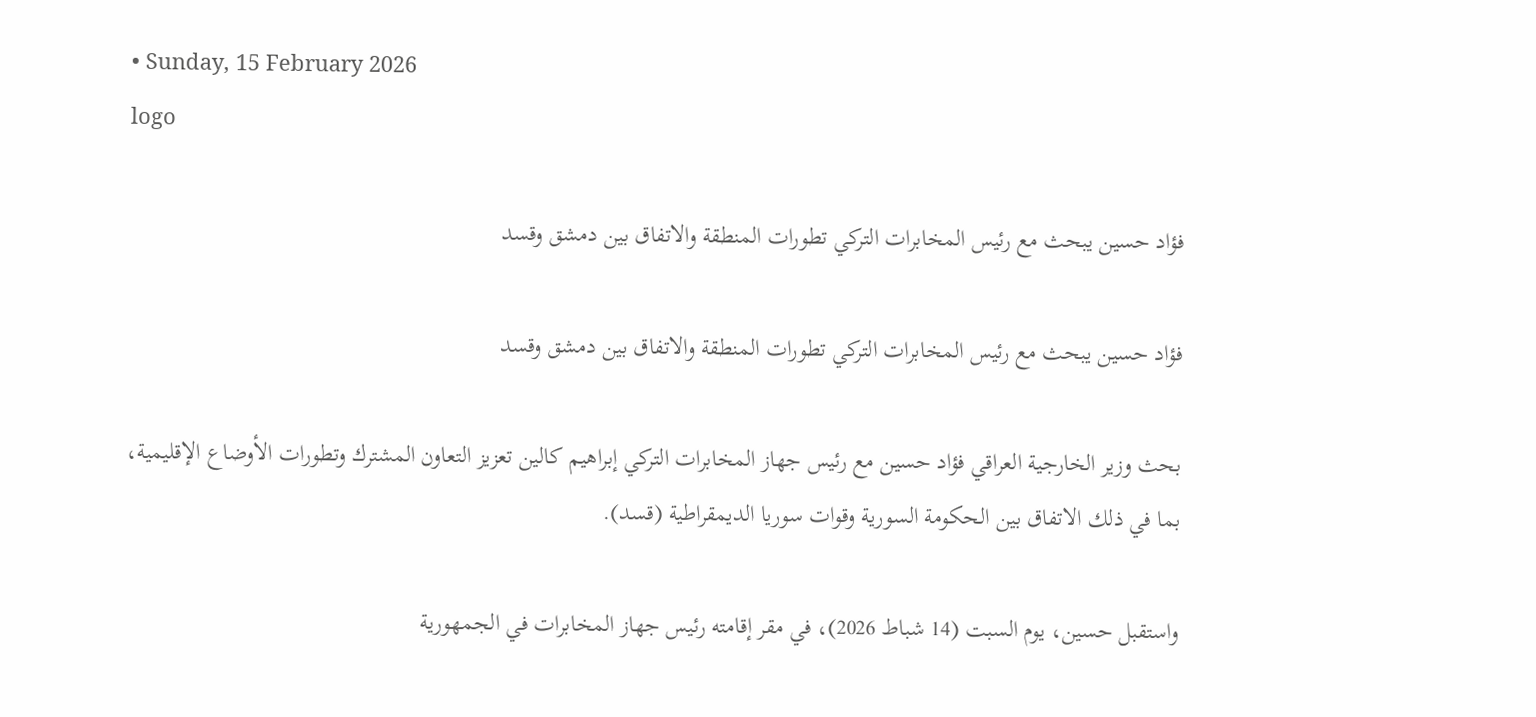• Sunday, 15 February 2026
logo

فؤاد حسين يبحث مع رئيس المخابرات التركي تطورات المنطقة والاتفاق بين دمشق وقسد

فؤاد حسين يبحث مع رئيس المخابرات التركي تطورات المنطقة والاتفاق بين دمشق وقسد

بحث وزير الخارجية العراقي فؤاد حسين مع رئيس جهاز المخابرات التركي إبراهيم كالين تعزيز التعاون المشترك وتطورات الأوضاع الإقليمية، بما في ذلك الاتفاق بين الحكومة السورية وقوات سوريا الديمقراطية (قسد).

واستقبل حسين، يوم السبت (14 شباط 2026)، في مقر إقامته رئيس جهاز المخابرات في الجمهورية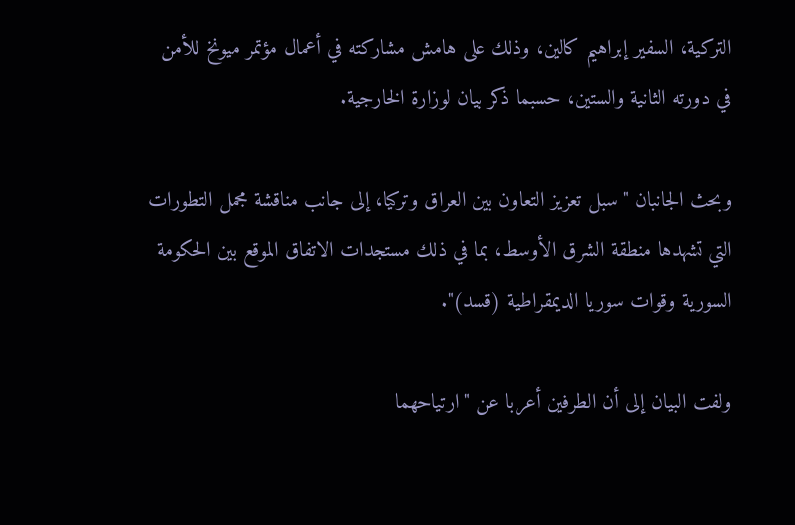التركية، السفير إبراهيم كالين، وذلك على هامش مشاركته في أعمال مؤتمر ميونخ للأمن في دورته الثانية والستين، حسبما ذكر بيان لوزارة الخارجية.

وبحث الجانبان "سبل تعزيز التعاون بين العراق وتركيا، إلى جانب مناقشة مجمل التطورات التي تشهدها منطقة الشرق الأوسط، بما في ذلك مستجدات الاتفاق الموقع بين الحكومة السورية وقوات سوريا الديمقراطية (قسد)".

ولفت البيان إلى أن الطرفين أعربا عن "ارتياحهما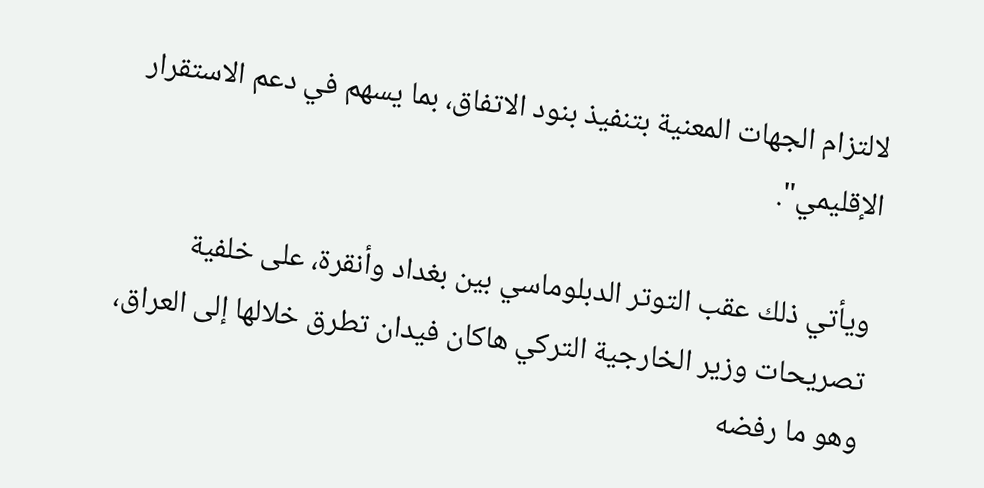لالتزام الجهات المعنية بتنفيذ بنود الاتفاق، بما يسهم في دعم الاستقرار الإقليمي".

ويأتي ذلك عقب التوتر الدبلوماسي بين بغداد وأنقرة، على خلفية تصريحات وزير الخارجية التركي هاكان فيدان تطرق خلالها إلى العراق، وهو ما رفضه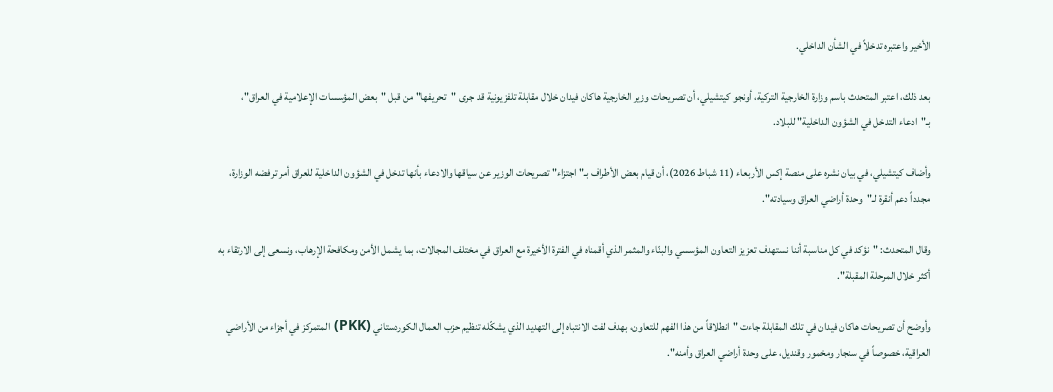الأخير واعتبره تدخلاً في الشأن الداخلي.

بعد ذلك، اعتبر المتحدث باسم وزارة الخارجية التركية، أونجو كيتشيلي، أن تصريحات وزير الخارجية هاكان فيدان خلال مقابلة تلفزيونية قد جرى "تحريفها" من قبل "بعض المؤسسات الإعلامية في العراق"، بـ"ادعاء التدخل في الشؤون الداخلية" للبلاد.

وأضاف كيتشيلي، في بيان نشره على منصة إكس الأربعاء (11 شباط 2026)، أن قيام بعض الأطراف بـ"اجتزاء" تصريحات الوزير عن سياقها والادعاء بأنها تدخل في الشؤون الداخلية للعراق أمر ترفضه الوزارة، مجدداً دعم أنقرة لـ"وحدة أراضي العراق وسيادته".

وقال المتحدث: "نؤكد في كل مناسبة أننا نستهدف تعزيز التعاون المؤسسي والبنّاء والمثمر الذي أقمناه في الفترة الأخيرة مع العراق في مختلف المجالات، بما يشمل الأمن ومكافحة الإرهاب، ونسعى إلى الارتقاء به أكثر خلال المرحلة المقبلة".

وأوضح أن تصريحات هاكان فيدان في تلك المقابلة جاءت "انطلاقاً من هذا الفهم للتعاون، بهدف لفت الانتباه إلى التهديد الذي يشكّله تنظيم حزب العمال الكوردستاني (PKK) المتمركز في أجزاء من الأراضي العراقية، خصوصاً في سنجار ومخمور وقنديل، على وحدة أراضي العراق وأمنه".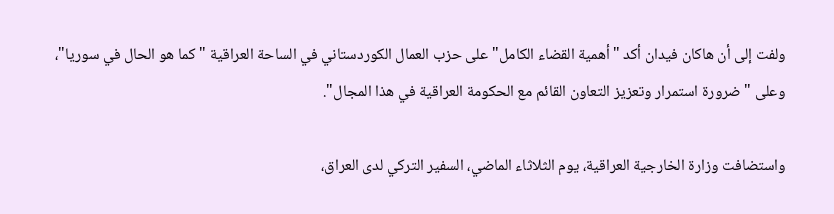ولفت إلى أن هاكان فيدان أكد "أهمية القضاء الكامل" على حزب العمال الكوردستاني في الساحة العراقية "كما هو الحال في سوريا"، وعلى "ضرورة استمرار وتعزيز التعاون القائم مع الحكومة العراقية في هذا المجال".

واستضافت وزارة الخارجية العراقية، يوم الثلاثاء الماضي، السفير التركي لدى العراق،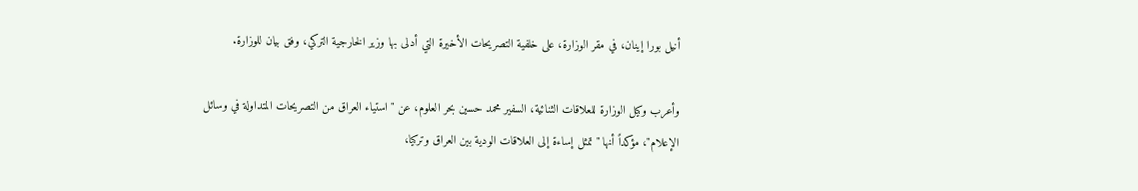أنيل بورا إينان، في مقر الوزارة، على خلفية التصريحات الأخيرة التي أدلى بها وزير الخارجية التركي، وفق بيان للوزارة.

وأعرب وكيل الوزارة للعلاقات الثنائية، السفير محمد حسين بحر العلوم، عن "استياء العراق من التصريحات المتداولة في وسائل الإعلام"، مؤكداً أنها "تمثل إساءة إلى العلاقات الودية بين العراق وتركيا،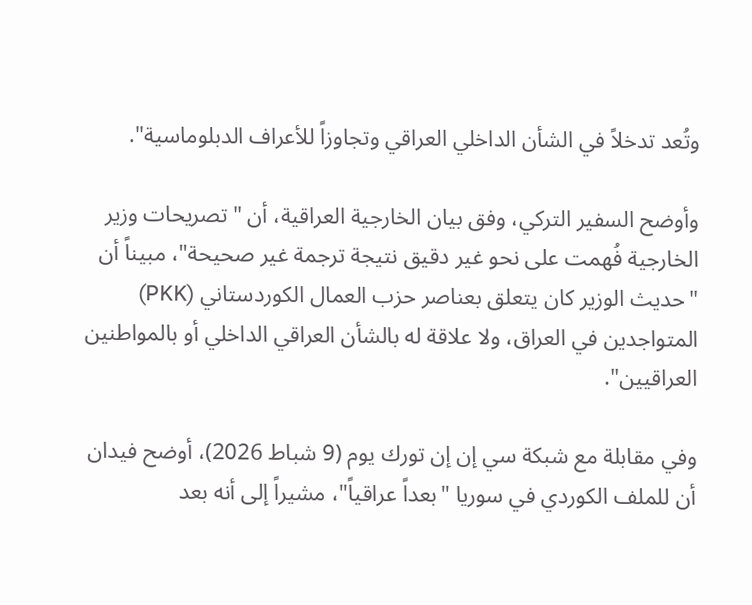وتُعد تدخلاً في الشأن الداخلي العراقي وتجاوزاً للأعراف الدبلوماسية".

وأوضح السفير التركي، وفق بيان الخارجية العراقية، أن "تصريحات وزير الخارجية فُهمت على نحو غير دقيق نتيجة ترجمة غير صحيحة"، مبيناً أن "حديث الوزير كان يتعلق بعناصر حزب العمال الكوردستاني (PKK) المتواجدين في العراق، ولا علاقة له بالشأن العراقي الداخلي أو بالمواطنين العراقيين".

وفي مقابلة مع شبكة سي إن إن تورك يوم (9 شباط 2026)، أوضح فيدان أن للملف الكوردي في سوريا "بعداً عراقياً"، مشيراً إلى أنه بعد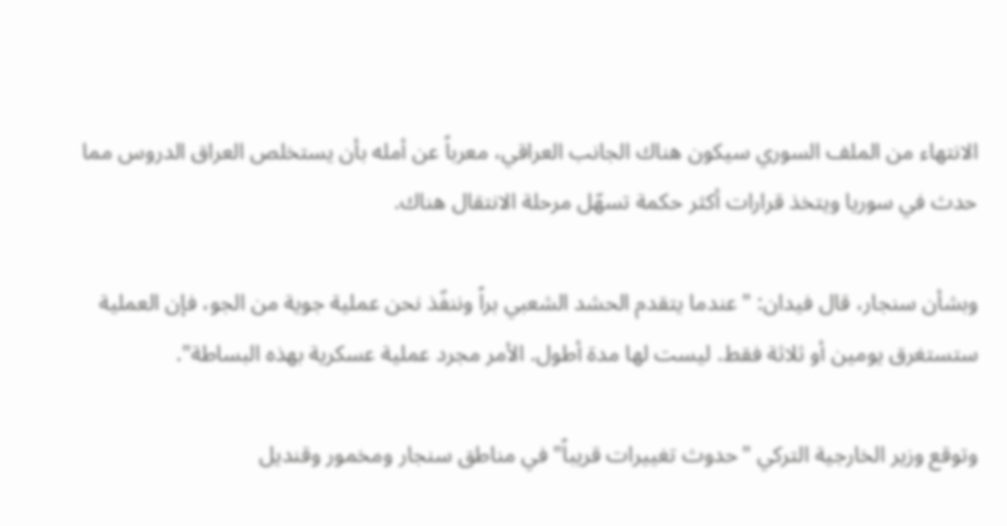الانتهاء من الملف السوري سيكون هناك الجانب العراقي، معرباً عن أمله بأن يستخلص العراق الدروس مما حدث في سوريا ويتخذ قرارات أكثر حكمة تسهّل مرحلة الانتقال هناك.

وبشأن سنجار، قال فيدان: "عندما يتقدم الحشد الشعبي براً وننفّذ نحن عملية جوية من الجو، فإن العملية ستستغرق يومين أو ثلاثة فقط. ليست لها مدة أطول. الأمر مجرد عملية عسكرية بهذه البساطة".

وتوقع وزير الخارجية التركي "حدوث تغييرات قريباً" في مناطق سنجار ومخمور وقنديل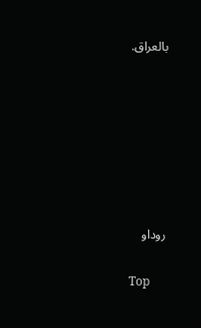بالعراق.







روداو

Top